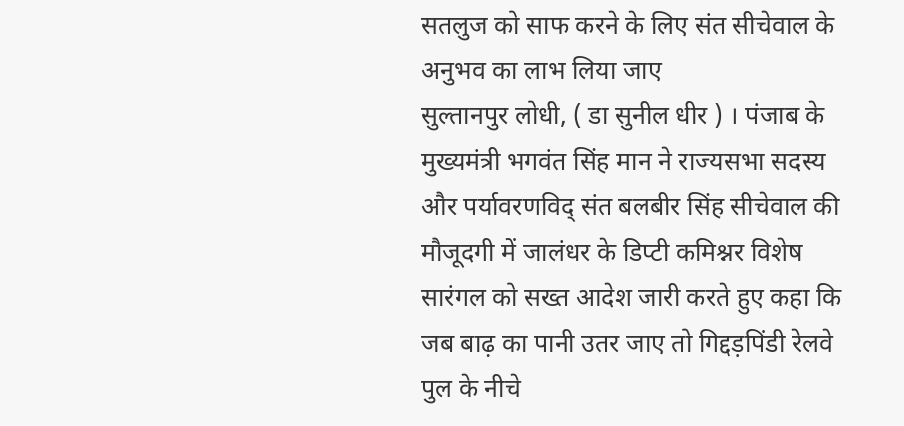सतलुज को साफ करने के लिए संत सीचेवाल के अनुभव का लाभ लिया जाए
सुल्तानपुर लोधी, ( डा सुनील धीर ) । पंजाब के मुख्यमंत्री भगवंत सिंह मान ने राज्यसभा सदस्य और पर्यावरणविद् संत बलबीर सिंह सीचेवाल की मौजूदगी में जालंधर के डिप्टी कमिश्नर विशेष सारंगल को सख्त आदेश जारी करते हुए कहा कि जब बाढ़ का पानी उतर जाए तो गिद्दड़पिंडी रेलवे पुल के नीचे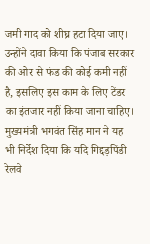जमी गाद को शीघ्र हटा दिया जाए। उन्होंने दावा किया कि पंजाब सरकार की ओर से फंड की कोई कमी नहीं है, इसलिए इस काम के लिए टेंडर का इंतजार नहीं किया जाना चाहिए।
मुख्यमंत्री भगवंत सिंह मान ने यह भी निर्देश दिया कि यदि गिद्दड़पिंडी रेलवे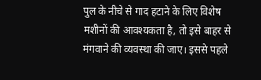पुल के नीचे से गाद हटाने के लिए विशेष मशीनों की आवश्यकता है, तो इसे बाहर से मंगवाने की व्यवस्था की जाए। इससे पहले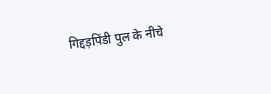गिद्दड़पिंडी पुल के नीचे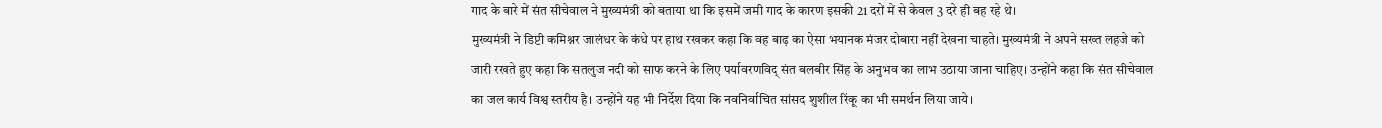गाद के बारे में संत सीचेवाल ने मुख्यमंत्री को बताया था कि इसमें जमी गाद के कारण इसकी 21 दरों में से केवल 3 दरे ही बह रहे थे।
मुख्यमंत्री ने डिप्टी कमिश्नर जालंधर के कंधे पर हाथ रखकर कहा कि वह बाढ़ का ऐसा भयानक मंजर दोबारा नहीं देखना चाहते। मुख्यमंत्री ने अपने सख्त लहजे को जारी रखते हुए कहा कि सतलुज नदी को साफ करने के लिए पर्यावरणविद् संत बलबीर सिंह के अनुभव का लाभ उठाया जाना चाहिए। उन्होंने कहा कि संत सीचेवाल का जल कार्य विश्व स्तरीय है। उन्होंने यह भी निर्देश दिया कि नवनिर्वाचित सांसद शुशील रिंकू का भी समर्थन लिया जाये।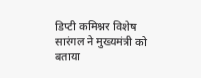डिप्टी कमिश्नर विशेष सारंगल ने मुख्यमंत्री को बताया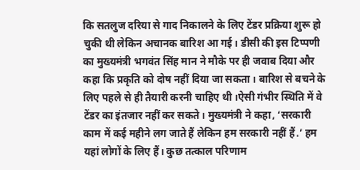कि सतलुज दरिया से गाद निकालने के लिए टेंडर प्रक्रिया शुरू हो चुकी थी लेकिन अचानक बारिश आ गई। डीसी की इस टिप्पणी का मुख्यमंत्री भगवंत सिंह मान ने मौके पर ही जवाब दिया और कहा कि प्रकृति को दोष नहीं दिया जा सकता। बारिश से बचने के लिए पहले से ही तैयारी करनी चाहिए थी।ऐसी गंभीर स्थिति में वे टेंडर का इंतजार नहीं कर सकते। मुख्यमंत्री ने कहा, ‘सरकारी काम में कई महीने लग जाते हैं लेकिन हम सरकारी नहीं हैं.’ हम यहां लोगों के लिए हैं। कुछ तत्काल परिणाम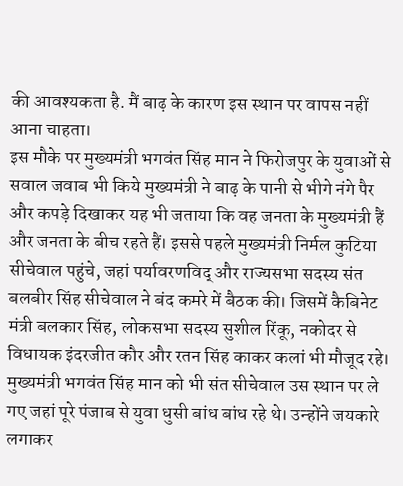की आवश्यकता है. मैं बाढ़ के कारण इस स्थान पर वापस नहीं आना चाहता।
इस मौके पर मुख्यमंत्री भगवंत सिंह मान ने फिरोजपुर के युवाओं से सवाल जवाब भी किये मुख्यमंत्री ने बाढ़ के पानी से भीगे नंगे पैर और कपड़े दिखाकर यह भी जताया कि वह जनता के मुख्यमंत्री हैं और जनता के बीच रहते हैं। इससे पहले मुख्यमंत्री निर्मल कुटिया सीचेवाल पहुंचे, जहां पर्यावरणविद् और राज्यसभा सदस्य संत बलबीर सिंह सीचेवाल ने बंद कमरे में बैठक की। जिसमें कैबिनेट मंत्री बलकार सिंह, लोकसभा सदस्य सुशील रिंकू, नकोदर से विधायक इंदरजीत कौर और रतन सिंह काकर कलां भी मौजूद रहे। मुख्यमंत्री भगवंत सिंह मान को भी संत सीचेवाल उस स्थान पर ले गए जहां पूरे पंजाब से युवा धुसी बांध बांध रहे थे। उन्होंने जयकारे लगाकर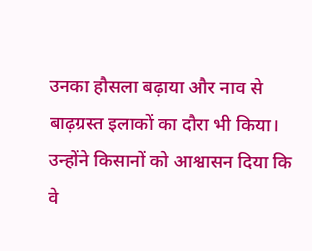उनका हौसला बढ़ाया और नाव से बाढ़ग्रस्त इलाकों का दौरा भी किया। उन्होंने किसानों को आश्वासन दिया कि वे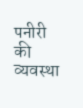पनीरी की व्यवस्था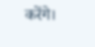करेंगे।